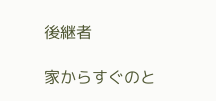後継者

家からすぐのと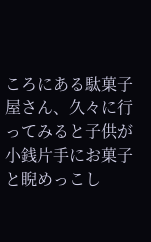ころにある駄菓子屋さん、久々に行ってみると子供が小銭片手にお菓子と睨めっこし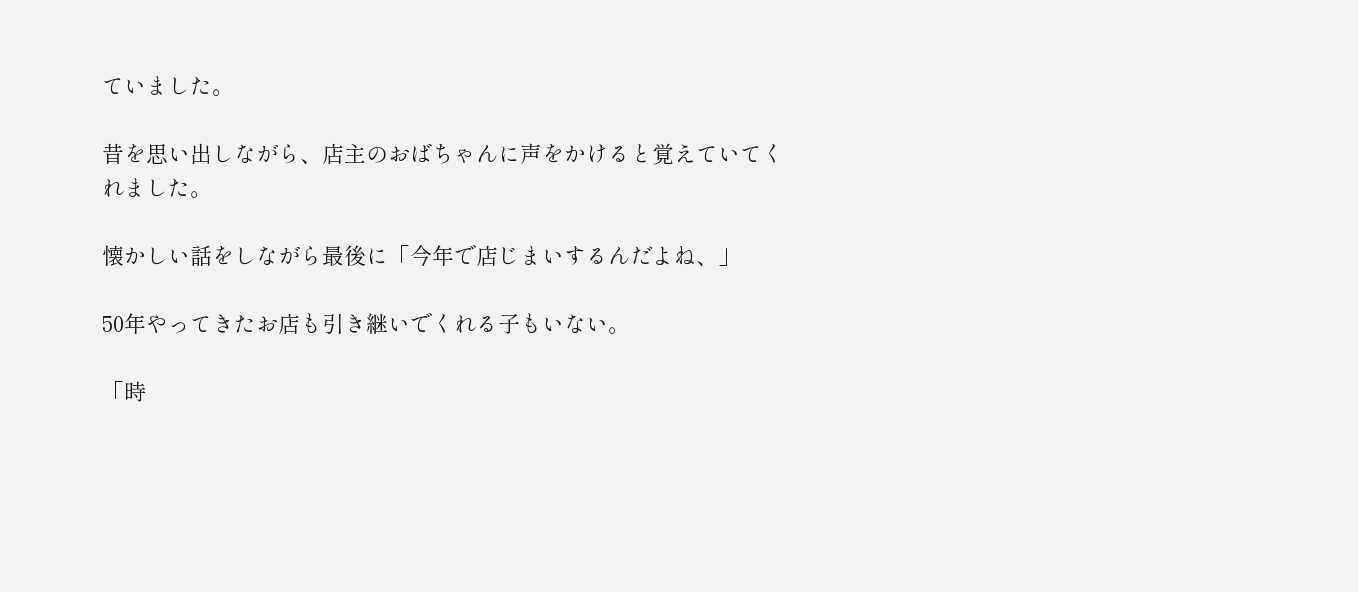ていました。

昔を思い出しながら、店主のおばちゃんに声をかけると覚えていてくれました。

懐かしい話をしながら最後に「今年で店じまいするんだよね、」

50年やってきたお店も引き継いでくれる子もいない。

「時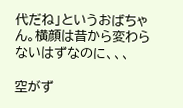代だね」というおばちゃん。横顔は昔から変わらないはずなのに、、、

空がず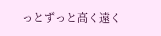っとずっと高く遠く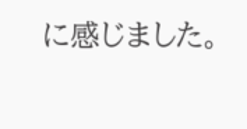に感じました。